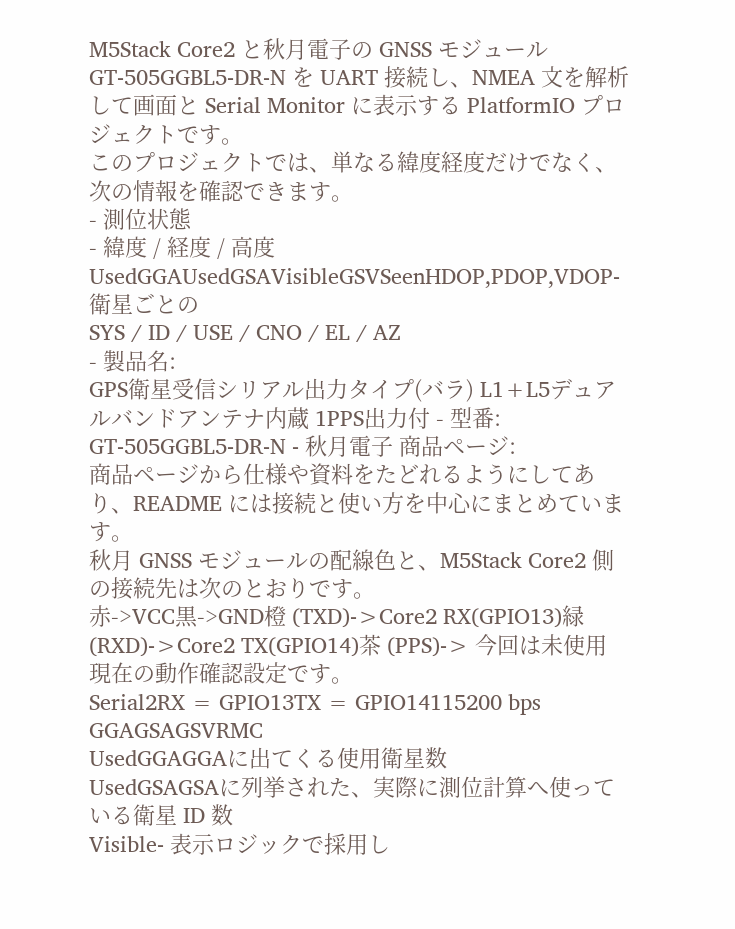M5Stack Core2 と秋月電子の GNSS モジュール GT-505GGBL5-DR-N を UART 接続し、NMEA 文を解析して画面と Serial Monitor に表示する PlatformIO プロジェクトです。
このプロジェクトでは、単なる緯度経度だけでなく、次の情報を確認できます。
- 測位状態
- 緯度 / 経度 / 高度
UsedGGAUsedGSAVisibleGSVSeenHDOP,PDOP,VDOP- 衛星ごとの
SYS / ID / USE / CNO / EL / AZ
- 製品名:
GPS衛星受信シリアル出力タイプ(バラ) L1+L5デュアルバンドアンテナ内蔵 1PPS出力付 - 型番:
GT-505GGBL5-DR-N - 秋月電子 商品ページ:
商品ページから仕様や資料をたどれるようにしてあり、README には接続と使い方を中心にまとめています。
秋月 GNSS モジュールの配線色と、M5Stack Core2 側の接続先は次のとおりです。
赤->VCC黒->GND橙 (TXD)->Core2 RX(GPIO13)緑 (RXD)->Core2 TX(GPIO14)茶 (PPS)-> 今回は未使用
現在の動作確認設定です。
Serial2RX = GPIO13TX = GPIO14115200 bps
GGAGSAGSVRMC
UsedGGAGGAに出てくる使用衛星数
UsedGSAGSAに列挙された、実際に測位計算へ使っている衛星 ID 数
Visible- 表示ロジックで採用し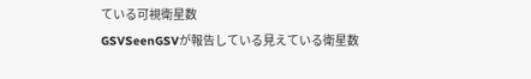ている可視衛星数
GSVSeenGSVが報告している見えている衛星数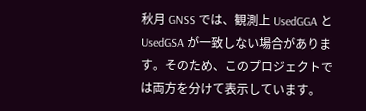秋月 GNSS では、観測上 UsedGGA と UsedGSA が一致しない場合があります。そのため、このプロジェクトでは両方を分けて表示しています。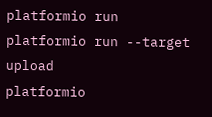platformio run
platformio run --target upload
platformio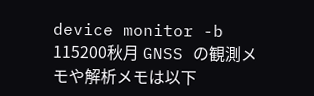device monitor -b 115200秋月 GNSS の観測メモや解析メモは以下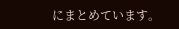にまとめています。